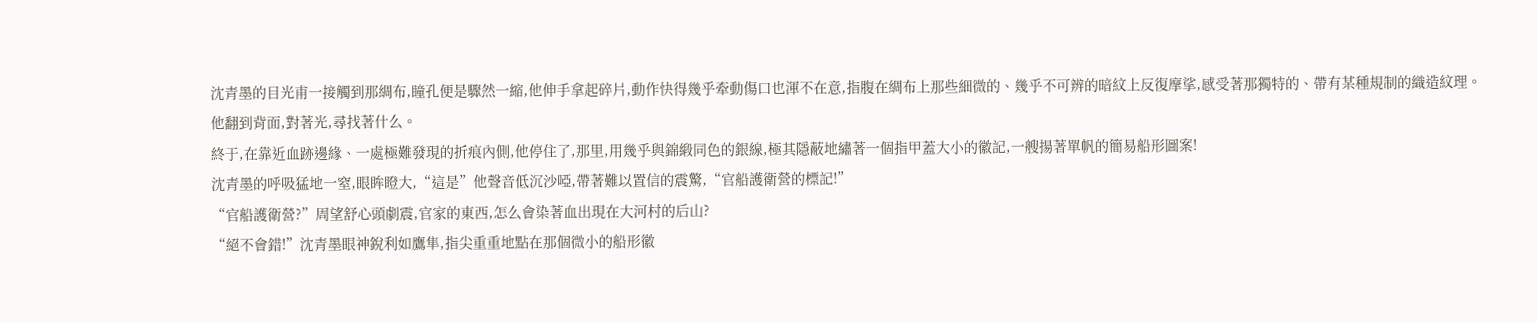沈青墨的目光甫一接觸到那綢布,瞳孔便是驟然一縮,他伸手拿起碎片,動作快得幾乎牽動傷口也渾不在意,指腹在綢布上那些細微的、幾乎不可辨的暗紋上反復摩挲,感受著那獨特的、帶有某種規制的織造紋理。
他翻到背面,對著光,尋找著什么。
終于,在靠近血跡邊緣、一處極難發現的折痕內側,他停住了,那里,用幾乎與錦緞同色的銀線,極其隱蔽地繡著一個指甲蓋大小的徽記,一艘揚著單帆的簡易船形圖案!
沈青墨的呼吸猛地一窒,眼眸瞪大,“這是”他聲音低沉沙啞,帶著難以置信的震驚,“官船護衛營的標記!”
“官船護衛營?”周望舒心頭劇震,官家的東西,怎么會染著血出現在大河村的后山?
“絕不會錯!”沈青墨眼神銳利如鷹隼,指尖重重地點在那個微小的船形徽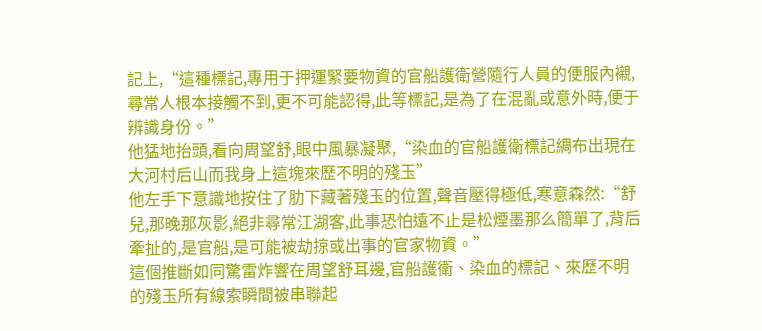記上,“這種標記,專用于押運緊要物資的官船護衛營隨行人員的便服內襯,尋常人根本接觸不到,更不可能認得,此等標記,是為了在混亂或意外時,便于辨識身份。”
他猛地抬頭,看向周望舒,眼中風暴凝聚,“染血的官船護衛標記綢布出現在大河村后山而我身上這塊來歷不明的殘玉”
他左手下意識地按住了肋下藏著殘玉的位置,聲音壓得極低,寒意森然:“舒兒,那晚那灰影,絕非尋常江湖客,此事恐怕遠不止是松煙墨那么簡單了,背后牽扯的,是官船,是可能被劫掠或出事的官家物資。”
這個推斷如同驚雷炸響在周望舒耳邊,官船護衛、染血的標記、來歷不明的殘玉所有線索瞬間被串聯起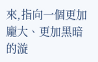來,指向一個更加龐大、更加黑暗的漩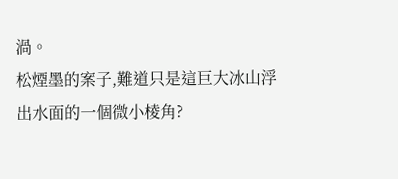渦。
松煙墨的案子,難道只是這巨大冰山浮出水面的一個微小棱角?